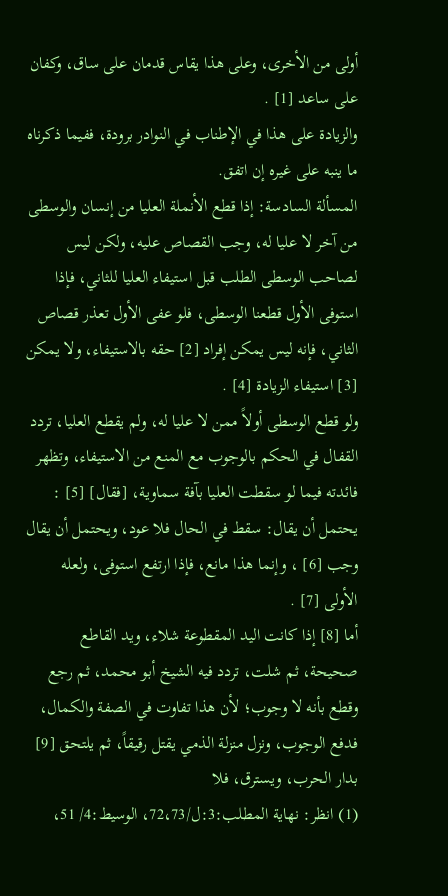أولى من الأخرى، وعلى هذا يقاس قدمان على ساق، وكفان على ساعد [1] .
والزيادة على هذا في الإطناب في النوادر برودة، ففيما ذكرناه ما ينبه على غيره إن اتفق.
المسألة السادسة: إذا قطع الأنملة العليا من إنسان والوسطى من آخر لا عليا له، وجب القصاص عليه، ولكن ليس لصاحب الوسطى الطلب قبل استيفاء العليا للثاني، فإذا استوفى الأول قطعنا الوسطى، فلو عفى الأول تعذر قصاص الثاني، فإنه ليس يمكن إفراد [2] حقه بالاستيفاء، ولا يمكن [3] استيفاء الزيادة [4] .
ولو قطع الوسطى أولاً ممن لا عليا له، ولم يقطع العليا، تردد القفال في الحكم بالوجوب مع المنع من الاستيفاء، وتظهر فائدته فيما لو سقطت العليا بآفة سماوية، [فقال] [5] : يحتمل أن يقال: سقط في الحال فلا عود، ويحتمل أن يقال وجب [6] ، وإنما هذا مانع، فإذا ارتفع استوفى، ولعله الأولى [7] .
أما [8] إذا كانت اليد المقطوعة شلاء، ويد القاطع صحيحة، ثم شلت، تردد فيه الشيخ أبو محمد، ثم رجع وقطع بأنه لا وجوب؛ لأن هذا تفاوت في الصفة والكمال، فدفع الوجوب، ونزل منزلة الذمي يقتل رقيقاً، ثم يلتحق [9] بدار الحرب، ويسترق، فلا
(1) انظر: نهاية المطلب:3:ل/72،73، الوسيط:4/ 51،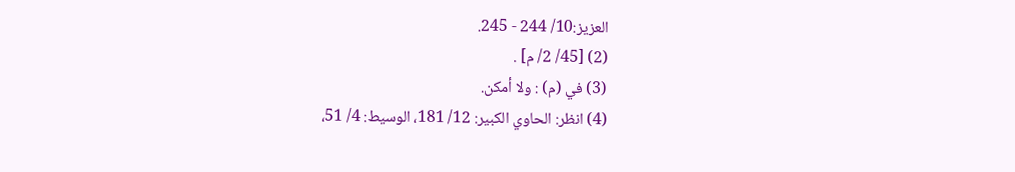العزيز:10/ 244 - 245.
(2) [45/ 2/ م] .
(3) في (م) : ولا أمكن.
(4) انظر: الحاوي الكبير: 12/ 181، الوسيط: 4/ 51،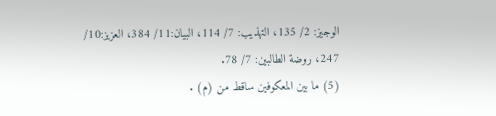الوجيز: 2/ 135، التهذيب: 7/ 114، البيان:11/ 384، العزيز:10/ 247، روضة الطالبين: 7/ 78.
(5) ما بين المعكوفين ساقط من (م) .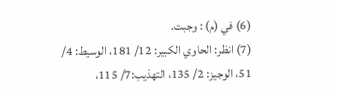(6) في (م) : وجبت.
(7) انظر: الحاوي الكبير: 12/ 181، الوسيط: 4/ 51، الوجيز: 2/ 135، التهذيب:7/ 115،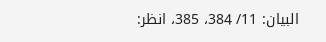البيان: 11/ 384، 385، انظر: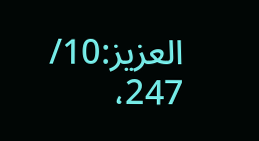العزيز:10/ 247،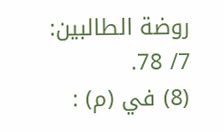روضة الطالبين: 7/ 78.
(8) في (م) :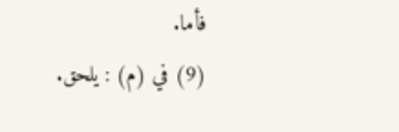فأما.
(9) في (م) : يلحق.